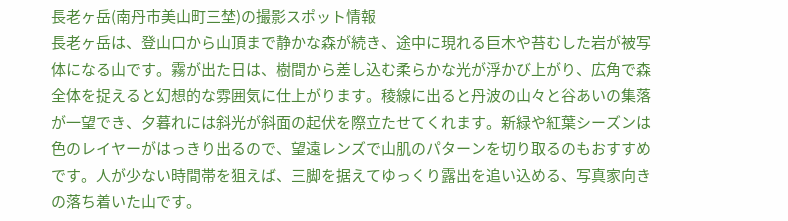長老ヶ岳(南丹市美山町三埜)の撮影スポット情報
長老ヶ岳は、登山口から山頂まで静かな森が続き、途中に現れる巨木や苔むした岩が被写体になる山です。霧が出た日は、樹間から差し込む柔らかな光が浮かび上がり、広角で森全体を捉えると幻想的な雰囲気に仕上がります。稜線に出ると丹波の山々と谷あいの集落が一望でき、夕暮れには斜光が斜面の起伏を際立たせてくれます。新緑や紅葉シーズンは色のレイヤーがはっきり出るので、望遠レンズで山肌のパターンを切り取るのもおすすめです。人が少ない時間帯を狙えば、三脚を据えてゆっくり露出を追い込める、写真家向きの落ち着いた山です。